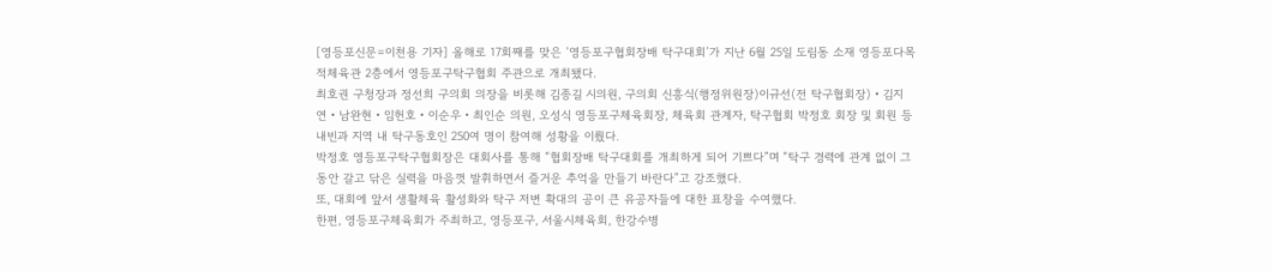[영등포신문=이천용 기자] 올해로 17회째를 맞은 ‘영등포구협회장배 탁구대회’가 지난 6월 25일 도림동 소재 영등포다목적체육관 2층에서 영등포구탁구협회 주관으로 개최됐다.
최호권 구청장과 정선희 구의회 의장을 비롯해 김종길 시의원, 구의회 신흥식(행정위원장)이규선(전 탁구협회장)‧김지연‧남완현‧임헌호‧이순우‧최인순 의원, 오성식 영등포구체육회장, 체육회 관계자, 탁구협회 박정호 회장 및 회원 등 내빈과 지역 내 탁구동호인 250여 명이 참여해 성황을 이뤘다.
박정호 영등포구탁구협회장은 대회사를 통해 “협회장배 탁구대회를 개최하게 되어 기쁘다”며 “탁구 경력에 관계 없이 그동안 갈고 닦은 실력을 마음껏 발휘하면서 즐거운 추억을 만들기 바란다”고 강조했다.
또, 대회에 앞서 생활체육 활성화와 탁구 저변 확대의 공이 큰 유공자들에 대한 표창을 수여했다.
한편, 영등포구체육회가 주최하고, 영등포구, 서울시체육회, 한강수병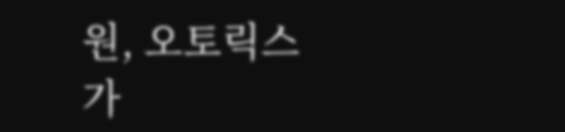원, 오토릭스가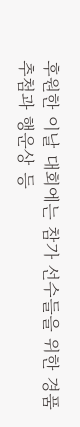후원한 이날 대회에는 참가 선수들을 위한 경품 추첨과 행운상 등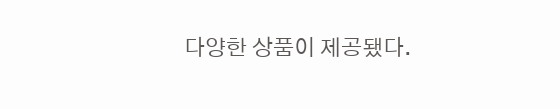다양한 상품이 제공됐다.